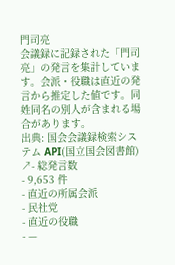門司亮
会議録に記録された「門司亮」の発言を集計しています。会派・役職は直近の発言から推定した値です。同姓同名の別人が含まれる場合があります。
出典: 国会会議録検索システム API(国立国会図書館) ↗- 総発言数
- 9,653 件
- 直近の所属会派
- 民社党
- 直近の役職
- —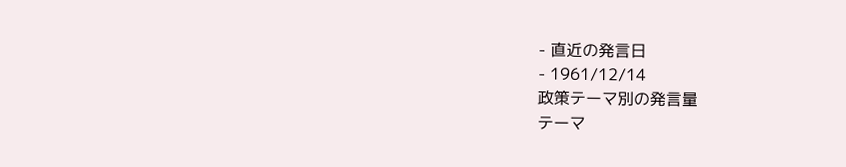- 直近の発言日
- 1961/12/14
政策テーマ別の発言量
テーマ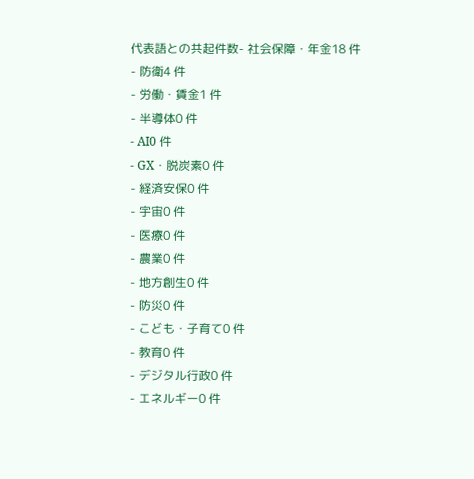代表語との共起件数- 社会保障・年金18 件
- 防衛4 件
- 労働・賃金1 件
- 半導体0 件
- AI0 件
- GX・脱炭素0 件
- 経済安保0 件
- 宇宙0 件
- 医療0 件
- 農業0 件
- 地方創生0 件
- 防災0 件
- こども・子育て0 件
- 教育0 件
- デジタル行政0 件
- エネルギー0 件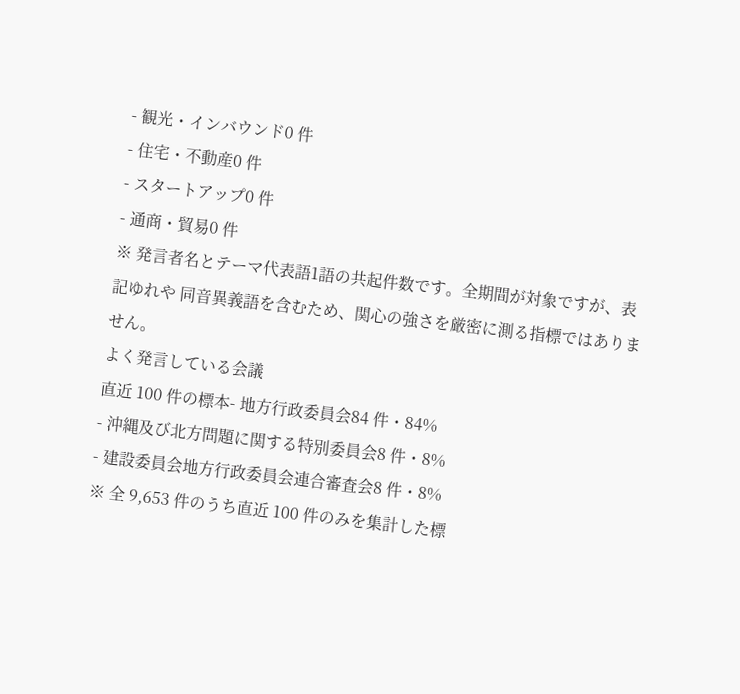- 観光・インバウンド0 件
- 住宅・不動産0 件
- スタートアップ0 件
- 通商・貿易0 件
※ 発言者名とテーマ代表語1語の共起件数です。全期間が対象ですが、表記ゆれや 同音異義語を含むため、関心の強さを厳密に測る指標ではありません。
よく発言している会議
直近 100 件の標本- 地方行政委員会84 件・84%
- 沖縄及び北方問題に関する特別委員会8 件・8%
- 建設委員会地方行政委員会連合審査会8 件・8%
※ 全 9,653 件のうち直近 100 件のみを集計した標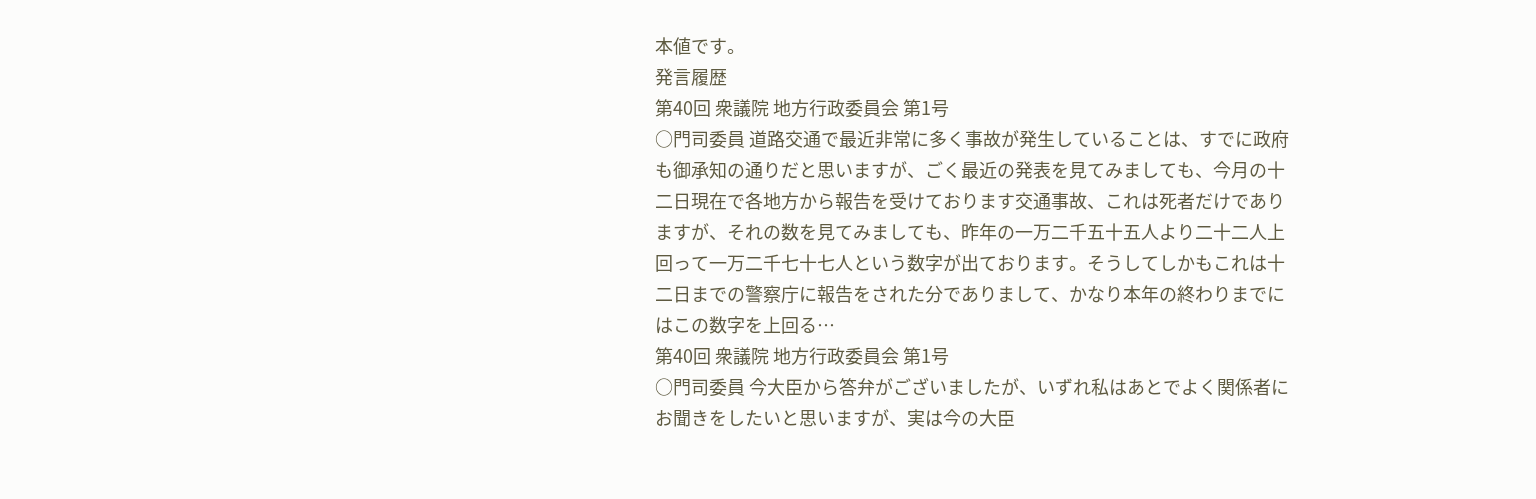本値です。
発言履歴
第40回 衆議院 地方行政委員会 第1号
○門司委員 道路交通で最近非常に多く事故が発生していることは、すでに政府も御承知の通りだと思いますが、ごく最近の発表を見てみましても、今月の十二日現在で各地方から報告を受けております交通事故、これは死者だけでありますが、それの数を見てみましても、昨年の一万二千五十五人より二十二人上回って一万二千七十七人という数字が出ております。そうしてしかもこれは十二日までの警察庁に報告をされた分でありまして、かなり本年の終わりまでにはこの数字を上回る…
第40回 衆議院 地方行政委員会 第1号
○門司委員 今大臣から答弁がございましたが、いずれ私はあとでよく関係者にお聞きをしたいと思いますが、実は今の大臣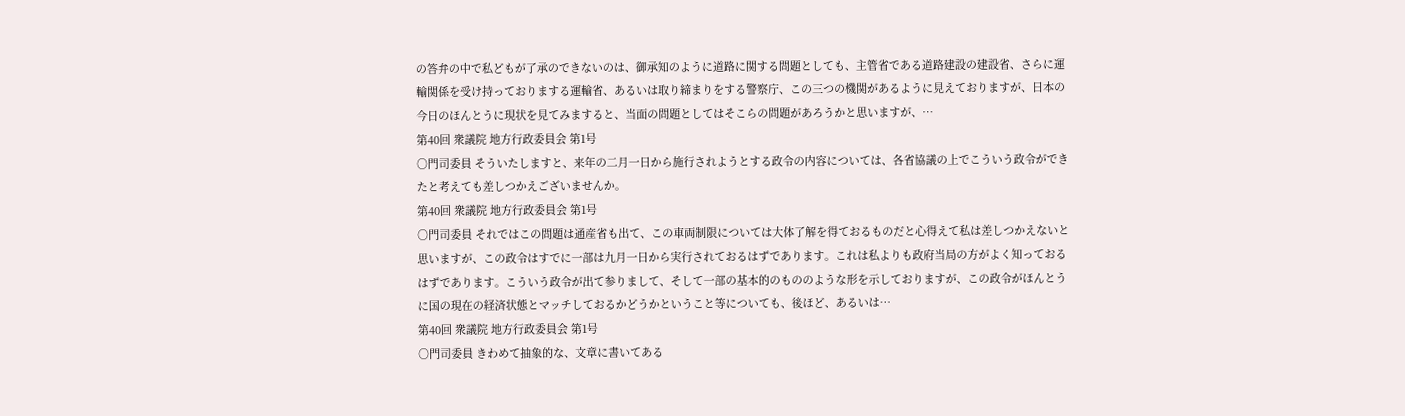の答弁の中で私どもが了承のできないのは、御承知のように道路に関する問題としても、主管省である道路建設の建設省、さらに運輸関係を受け持っておりまする運輸省、あるいは取り締まりをする警察庁、この三つの機関があるように見えておりますが、日本の今日のほんとうに現状を見てみますると、当面の問題としてはそこらの問題があろうかと思いますが、…
第40回 衆議院 地方行政委員会 第1号
○門司委員 そういたしますと、来年の二月一日から施行されようとする政令の内容については、各省協議の上でこういう政令ができたと考えても差しつかえございませんか。
第40回 衆議院 地方行政委員会 第1号
○門司委員 それではこの問題は通産省も出て、この車両制限については大体了解を得ておるものだと心得えて私は差しつかえないと思いますが、この政令はすでに一部は九月一日から実行されておるはずであります。これは私よりも政府当局の方がよく知っておるはずであります。こういう政令が出て参りまして、そして一部の基本的のもののような形を示しておりますが、この政令がほんとうに国の現在の経済状態とマッチしておるかどうかということ等についても、後ほど、あるいは…
第40回 衆議院 地方行政委員会 第1号
○門司委員 きわめて抽象的な、文章に書いてある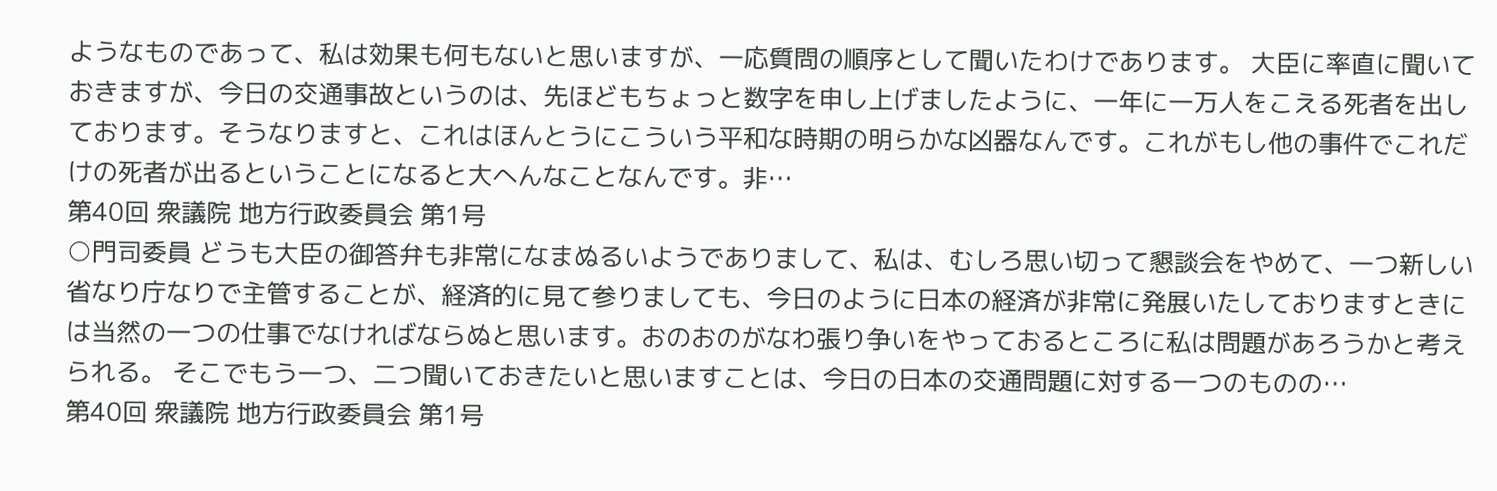ようなものであって、私は効果も何もないと思いますが、一応質問の順序として聞いたわけであります。 大臣に率直に聞いておきますが、今日の交通事故というのは、先ほどもちょっと数字を申し上げましたように、一年に一万人をこえる死者を出しております。そうなりますと、これはほんとうにこういう平和な時期の明らかな凶器なんです。これがもし他の事件でこれだけの死者が出るということになると大へんなことなんです。非…
第40回 衆議院 地方行政委員会 第1号
○門司委員 どうも大臣の御答弁も非常になまぬるいようでありまして、私は、むしろ思い切って懇談会をやめて、一つ新しい省なり庁なりで主管することが、経済的に見て参りましても、今日のように日本の経済が非常に発展いたしておりますときには当然の一つの仕事でなければならぬと思います。おのおのがなわ張り争いをやっておるところに私は問題があろうかと考えられる。 そこでもう一つ、二つ聞いておきたいと思いますことは、今日の日本の交通問題に対する一つのものの…
第40回 衆議院 地方行政委員会 第1号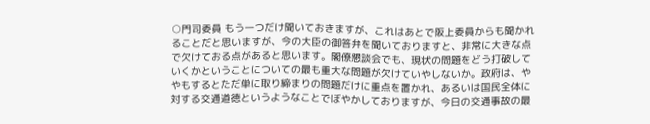○門司委員 もう一つだけ聞いておきますが、これはあとで阪上委員からも聞かれることだと思いますが、今の大臣の御答弁を聞いておりますと、非常に大きな点で欠けておる点があると思います。閣僚懇談会でも、現状の問題をどう打破していくかということについての最も重大な問題が欠けていやしないか。政府は、ややもするとただ単に取り締まりの問題だけに重点を置かれ、あるいは国民全体に対する交通道徳というようなことでぼやかしておりますが、今日の交通事故の最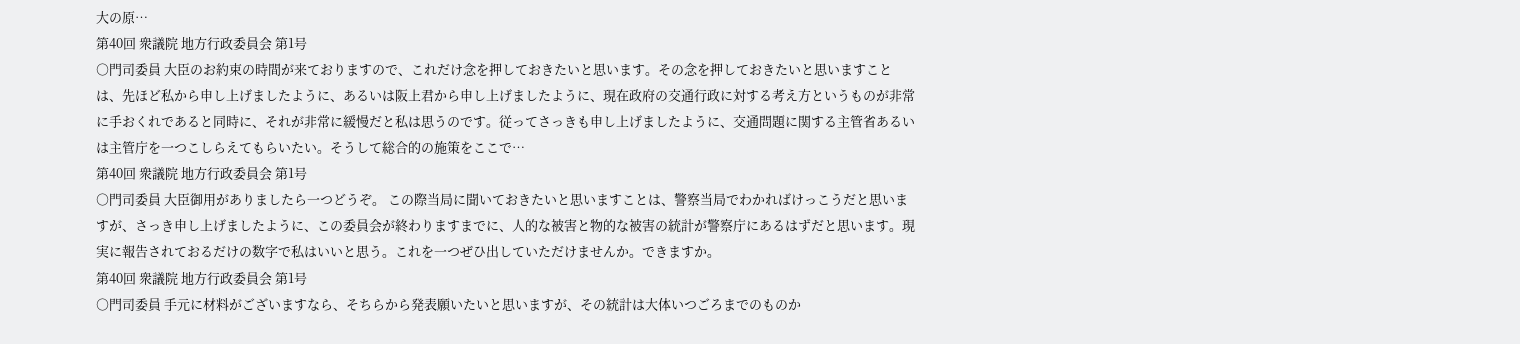大の原…
第40回 衆議院 地方行政委員会 第1号
○門司委員 大臣のお約束の時間が来ておりますので、これだけ念を押しておきたいと思います。その念を押しておきたいと思いますことは、先ほど私から申し上げましたように、あるいは阪上君から申し上げましたように、現在政府の交通行政に対する考え方というものが非常に手おくれであると同時に、それが非常に緩慢だと私は思うのです。従ってさっきも申し上げましたように、交通問題に関する主管省あるいは主管庁を一つこしらえてもらいたい。そうして総合的の施策をここで…
第40回 衆議院 地方行政委員会 第1号
○門司委員 大臣御用がありましたら一つどうぞ。 この際当局に聞いておきたいと思いますことは、警察当局でわかればけっこうだと思いますが、さっき申し上げましたように、この委員会が終わりますまでに、人的な被害と物的な被害の統計が警察庁にあるはずだと思います。現実に報告されておるだけの数字で私はいいと思う。これを一つぜひ出していただけませんか。できますか。
第40回 衆議院 地方行政委員会 第1号
○門司委員 手元に材料がございますなら、そちらから発表願いたいと思いますが、その統計は大体いつごろまでのものか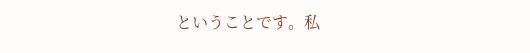ということです。私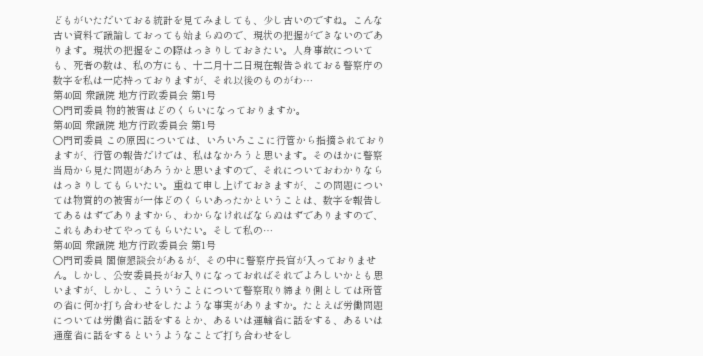どもがいただいておる統計を見てみましても、少し古いのですね。こんな古い資料で議論しておっても始まらぬので、現状の把握ができないのであります。現状の把握をこの際はっきりしておきたい。人身事故についても、死者の数は、私の方にも、十二月十二日現在報告されておる警察庁の数字を私は一応持っておりますが、それ以後のものがわ…
第40回 衆議院 地方行政委員会 第1号
○門司委員 物的被害はどのくらいになっておりますか。
第40回 衆議院 地方行政委員会 第1号
○門司委員 この原因については、いろいろここに行管から指摘されておりますが、行管の報告だけでは、私はなかろうと思います。そのほかに警察当局から見た問題があろうかと思いますので、それについておわかりならはっきりしてもらいたい。重ねて申し上げておきますが、この問題については物質的の被害が一体どのくらいあったかということは、数字を報告してあるはずでありますから、わからなければならぬはずでありますので、これもあわせてやってもらいたい。そして私の…
第40回 衆議院 地方行政委員会 第1号
○門司委員 閣僚懇談会があるが、その中に警察庁長官が入っておりません。しかし、公安委員長がお入りになっておればそれでよろしいかとも思いますが、しかし、こういうことについて警察取り締まり側としては所管の省に何か打ち合わせをしたような事実がありますか。たとえば労働問題については労働省に話をするとか、あるいは運輸省に話をする、あるいは通産省に話をするというようなことで打ち合わせをし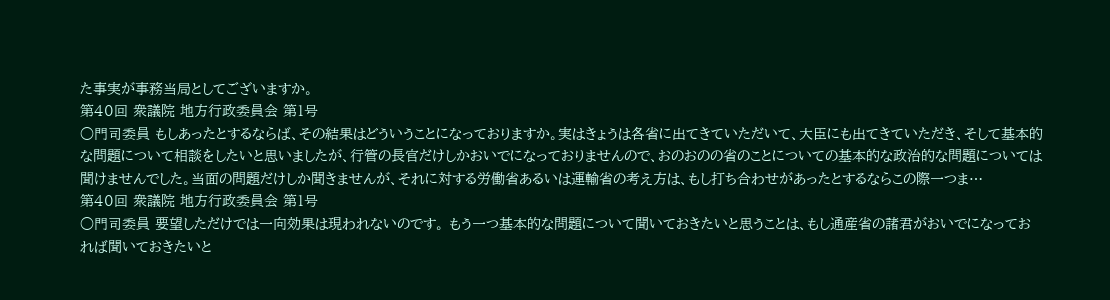た事実が事務当局としてございますか。
第40回 衆議院 地方行政委員会 第1号
○門司委員 もしあったとするならば、その結果はどういうことになっておりますか。実はきょうは各省に出てきていただいて、大臣にも出てきていただき、そして基本的な問題について相談をしたいと思いましたが、行管の長官だけしかおいでになっておりませんので、おのおのの省のことについての基本的な政治的な問題については聞けませんでした。当面の問題だけしか聞きませんが、それに対する労働省あるいは運輸省の考え方は、もし打ち合わせがあったとするならこの際一つま…
第40回 衆議院 地方行政委員会 第1号
○門司委員 要望しただけでは一向効果は現われないのです。 もう一つ基本的な問題について聞いておきたいと思うことは、もし通産省の諸君がおいでになっておれば聞いておきたいと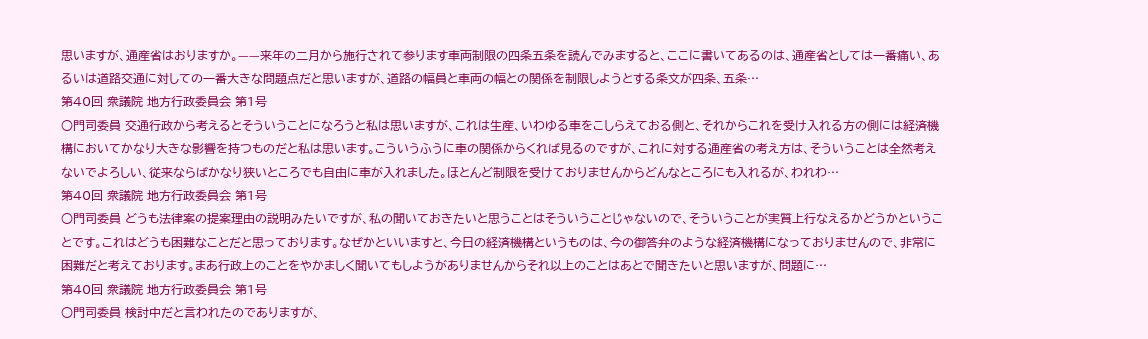思いますが、通産省はおりますか。——来年の二月から施行されて参ります車両制限の四条五条を読んでみますると、ここに書いてあるのは、通産省としては一番痛い、あるいは道路交通に対しての一番大きな問題点だと思いますが、道路の幅員と車両の幅との関係を制限しようとする条文が四条、五条…
第40回 衆議院 地方行政委員会 第1号
○門司委員 交通行政から考えるとそういうことになろうと私は思いますが、これは生産、いわゆる車をこしらえておる側と、それからこれを受け入れる方の側には経済機構においてかなり大きな影響を持つものだと私は思います。こういうふうに車の関係からくれば見るのですが、これに対する通産省の考え方は、そういうことは全然考えないでよろしい、従来ならばかなり狭いところでも自由に車が入れました。ほとんど制限を受けておりませんからどんなところにも入れるが、われわ…
第40回 衆議院 地方行政委員会 第1号
○門司委員 どうも法律案の提案理由の説明みたいですが、私の聞いておきたいと思うことはそういうことじゃないので、そういうことが実質上行なえるかどうかということです。これはどうも困難なことだと思っております。なぜかといいますと、今日の経済機構というものは、今の御答弁のような経済機構になっておりませんので、非常に困難だと考えております。まあ行政上のことをやかましく聞いてもしようがありませんからそれ以上のことはあとで聞きたいと思いますが、問題に…
第40回 衆議院 地方行政委員会 第1号
○門司委員 検討中だと言われたのでありますが、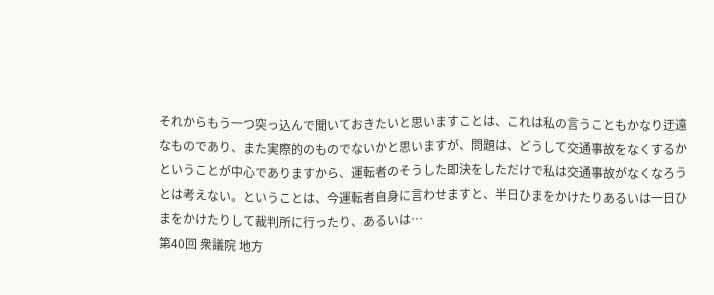それからもう一つ突っ込んで聞いておきたいと思いますことは、これは私の言うこともかなり迂遠なものであり、また実際的のものでないかと思いますが、問題は、どうして交通事故をなくするかということが中心でありますから、運転者のそうした即決をしただけで私は交通事故がなくなろうとは考えない。ということは、今運転者自身に言わせますと、半日ひまをかけたりあるいは一日ひまをかけたりして裁判所に行ったり、あるいは…
第40回 衆議院 地方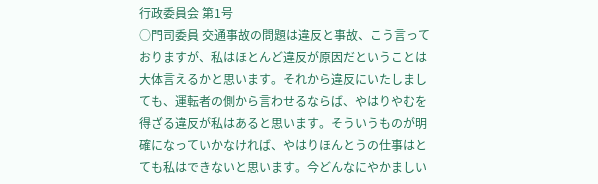行政委員会 第1号
○門司委員 交通事故の問題は違反と事故、こう言っておりますが、私はほとんど違反が原因だということは大体言えるかと思います。それから違反にいたしましても、運転者の側から言わせるならば、やはりやむを得ざる違反が私はあると思います。そういうものが明確になっていかなければ、やはりほんとうの仕事はとても私はできないと思います。今どんなにやかましい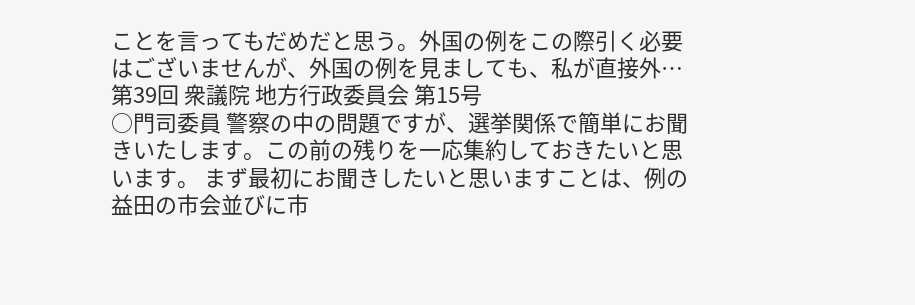ことを言ってもだめだと思う。外国の例をこの際引く必要はございませんが、外国の例を見ましても、私が直接外…
第39回 衆議院 地方行政委員会 第15号
○門司委員 警察の中の問題ですが、選挙関係で簡単にお聞きいたします。この前の残りを一応集約しておきたいと思います。 まず最初にお聞きしたいと思いますことは、例の益田の市会並びに市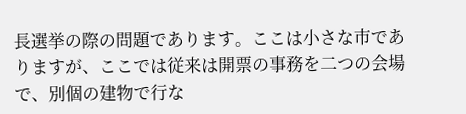長選挙の際の問題であります。ここは小さな市でありますが、ここでは従来は開票の事務を二つの会場で、別個の建物で行な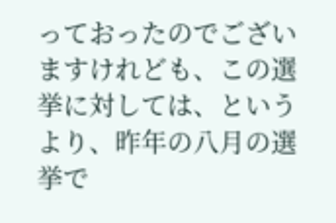っておったのでございますけれども、この選挙に対しては、というより、昨年の八月の選挙で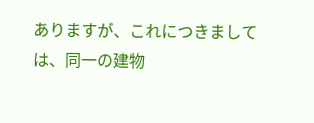ありますが、これにつきましては、同一の建物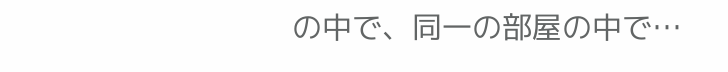の中で、同一の部屋の中で…